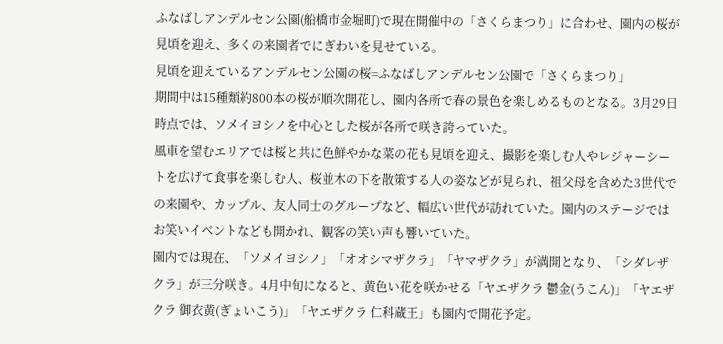ふなばしアンデルセン公園(船橋市金堀町)で現在開催中の「さくらまつり」に合わせ、園内の桜が見頃を迎え、多くの来園者でにぎわいを見せている。
見頃を迎えているアンデルセン公園の桜=ふなばしアンデルセン公園で「さくらまつり」
期間中は15種類約800本の桜が順次開花し、園内各所で春の景色を楽しめるものとなる。3月29日時点では、ソメイヨシノを中心とした桜が各所で咲き誇っていた。
風車を望むエリアでは桜と共に色鮮やかな菜の花も見頃を迎え、撮影を楽しむ人やレジャーシートを広げて食事を楽しむ人、桜並木の下を散策する人の姿などが見られ、祖父母を含めた3世代での来園や、カップル、友人同士のグループなど、幅広い世代が訪れていた。園内のステージではお笑いイベントなども開かれ、観客の笑い声も響いていた。
園内では現在、「ソメイヨシノ」「オオシマザクラ」「ヤマザクラ」が満開となり、「シダレザクラ」が三分咲き。4月中旬になると、黄色い花を咲かせる「ヤエザクラ 鬱金(うこん)」「ヤエザクラ 御衣黄(ぎょいこう)」「ヤエザクラ 仁科蔵王」も園内で開花予定。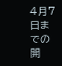4月7日までの開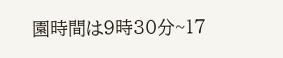園時間は9時30分~17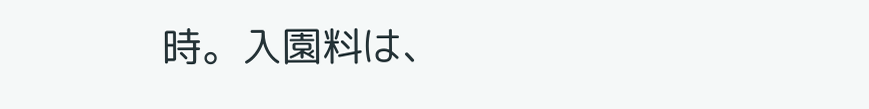時。入園料は、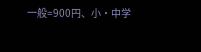一般=900円、小・中学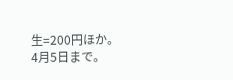生=200円ほか。4月5日まで。